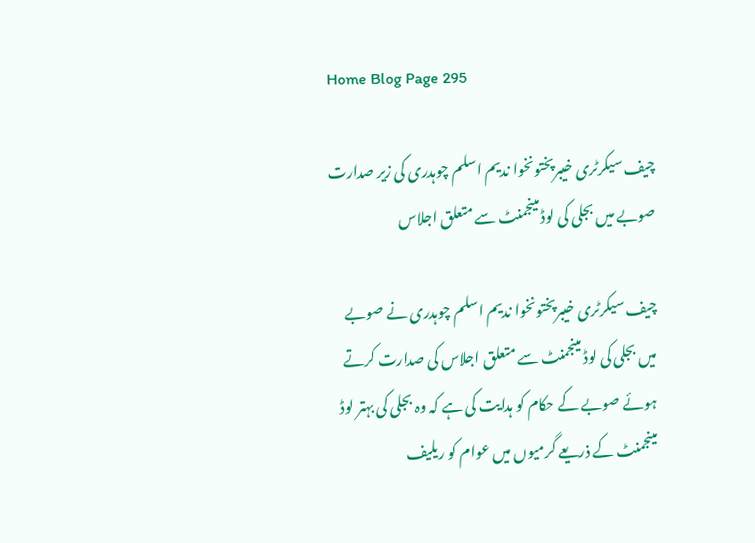Home Blog Page 295

چیف سیکرٹری خیبرپختونخوا ندیم اسلم چوہدری کی زیر صدارت صوبے میں بجلی کی لوڈ مینجمنٹ سے متعلق اجلاس

چیف سیکرٹری خیبرپختونخوا ندیم اسلم چوہدری نے صوبے میں بجلی کی لوڈ مینجمنٹ سے متعلق اجلاس کی صدارت کرتے ہوئے صوبے کے حکام کو ہدایت کی ہے کہ وہ بجلی کی بہتر لوڈ مینجمنٹ کے ذریعے گرمیوں میں عوام کو ریلیف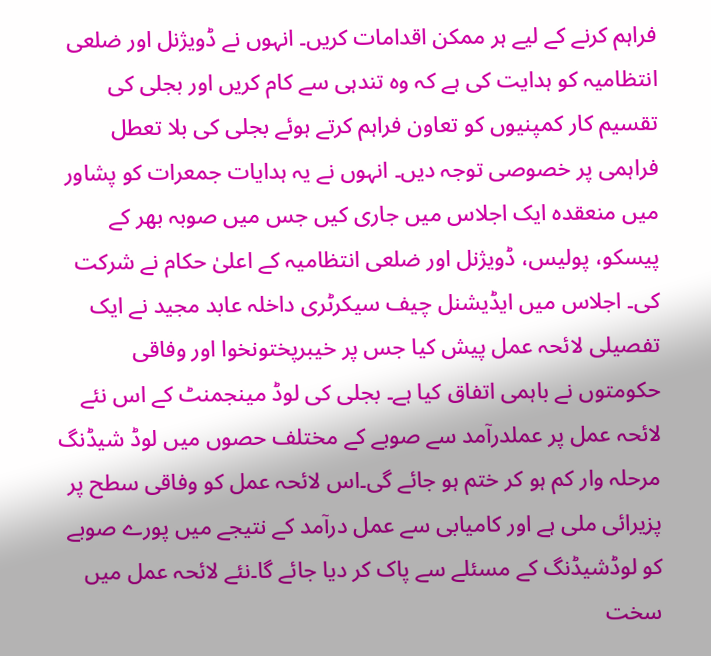فراہم کرنے کے لیے ہر ممکن اقدامات کریں۔ انہوں نے ڈویژنل اور ضلعی انتظامیہ کو ہدایت کی ہے کہ وہ تندہی سے کام کریں اور بجلی کی تقسیم کار کمپنیوں کو تعاون فراہم کرتے ہوئے بجلی کی بلا تعطل فراہمی پر خصوصی توجہ دیں۔ انہوں نے یہ ہدایات جمعرات کو پشاور میں منعقدہ ایک اجلاس میں جاری کیں جس میں صوبہ بھر کے پیسکو، پولیس، ڈویژنل اور ضلعی انتظامیہ کے اعلیٰ حکام نے شرکت کی۔ اجلاس میں ایڈیشنل چیف سیکرٹری داخلہ عابد مجید نے ایک تفصیلی لائحہ عمل پیش کیا جس پر خیبرپختونخوا اور وفاقی حکومتوں نے باہمی اتفاق کیا ہے۔ بجلی کی لوڈ مینجمنٹ کے اس نئے لائحہ عمل پر عملدرآمد سے صوبے کے مختلف حصوں میں لوڈ شیڈنگ مرحلہ وار کم ہو کر ختم ہو جائے گی۔اس لائحہ عمل کو وفاقی سطح پر پزیرائی ملی ہے اور کامیابی سے عمل درآمد کے نتیجے میں پورے صوبے کو لوڈشیڈنگ کے مسئلے سے پاک کر دیا جائے گا۔نئے لائحہ عمل میں سخت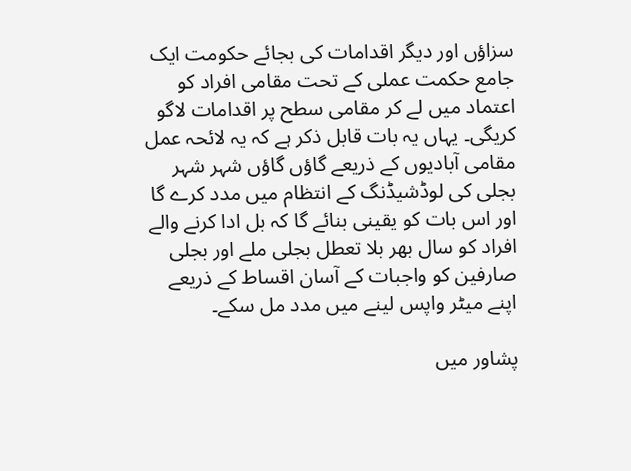سزاؤں اور دیگر اقدامات کی بجائے حکومت ایک جامع حکمت عملی کے تحت مقامی افراد کو اعتماد میں لے کر مقامی سطح پر اقدامات لاگو کریگی۔ یہاں یہ بات قابل ذکر ہے کہ یہ لائحہ عمل مقامی آبادیوں کے ذریعے گاؤں گاؤں شہر شہر بجلی کی لوڈشیڈنگ کے انتظام میں مدد کرے گا اور اس بات کو یقینی بنائے گا کہ بل ادا کرنے والے افراد کو سال بھر بلا تعطل بجلی ملے اور بجلی صارفین کو واجبات کے آسان اقساط کے ذریعے اپنے میٹر واپس لینے میں مدد مل سکے۔

پشاور میں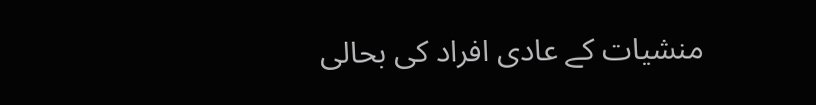منشیات کے عادی افراد کی بحالی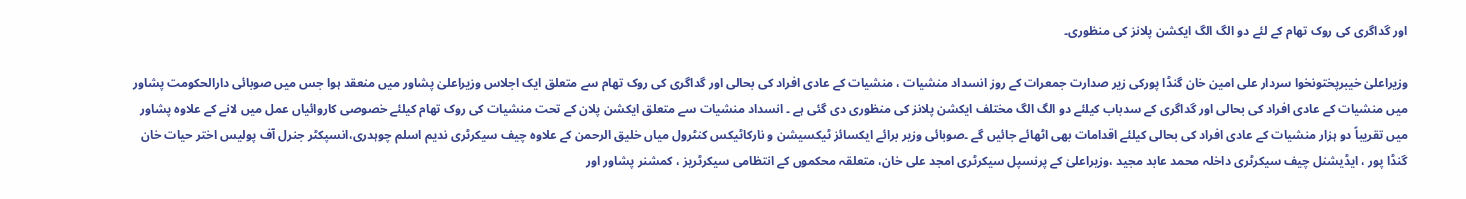اور گداگری کی روک تھام کے لئے دو الگ الگ ایکشن پلانز کی منظوری۔

وزیراعلیٰ خیبرپختونخوا سردار علی امین خان گنڈا پورکی زیر صدارت جمعرات کے روز انسداد منشیات ، منشیات کے عادی افراد کی بحالی اور گداگری کی روک تھام سے متعلق ایک اجلاس وزیراعلیٰ پشاور میں منعقد ہوا جس میں صوبائی دارالحکومت پشاور میں منشیات کے عادی افراد کی بحالی اور گداگری کے سدباب کیلئے دو الگ الگ مختلف ایکشن پلانز کی منظوری دی گئی ہے ۔ انسداد منشیات سے متعلق ایکشن پلان کے تحت منشیات کی روک تھام کیلئے خصوصی کاروائیاں عمل میں لانے کے علاوہ پشاور میں تقریباً دو ہزار منشیات کے عادی افراد کی بحالی کیلئے اقدامات بھی اٹھائے جائیں گے ۔صوبائی وزیر برائے ایکسائز ٹیکسیشن و نارکاٹیکس کنٹرول میاں خلیق الرحمن کے علاوہ چیف سیکرٹری ندیم اسلم چوہدری،انسپکٹر جنرل آف پولیس اختر حیات خان گنڈا پور ، ایڈیشنل چیف سیکرٹری داخلہ محمد عابد مجید ،وزیراعلیٰ کے پرنسپل سیکرٹری امجد علی خان، متعلقہ محکموں کے انتظامی سیکرٹریز ، کمشنر پشاور اور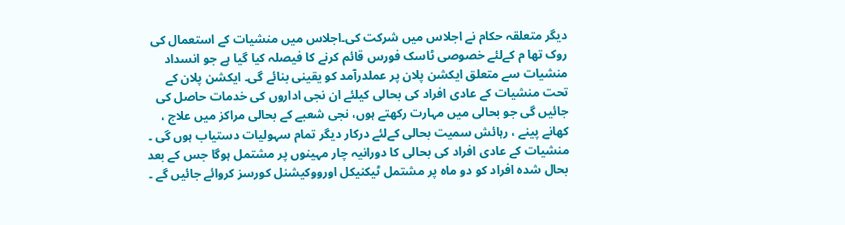دیگر متعلقہ حکام نے اجلاس میں شرکت کی۔اجلاس میں منشیات کے استعمال کی روک تھا م کےلئے خصوصی ٹاسک فورس قائم کرنے کا فیصلہ کیا گیا ہے جو انسداد منشیات سے متعلق ایکشن پلان پر عملدرآمد کو یقینی بنائے گی۔ ایکشن پلان کے تحت منشیات کے عادی افراد کی بحالی کیلئے ان نجی اداروں کی خدمات حاصل کی جائیں گی جو بحالی میں مہارت رکھتے ہوں، نجی شعبے کے بحالی مراکز میں علاج ، کھانے پینے ، رہائش سمیت بحالی کےلئے درکار دیگر تمام سہولیات دستیاب ہوں گی ۔ منشیات کے عادی افراد کی بحالی کا دورانیہ چار مہینوں پر مشتمل ہوگا جس کے بعد بحال شدہ افراد کو دو ماہ پر مشتمل ٹیکنیکل اورووکیشنل کورسز کروائے جائیں گے ۔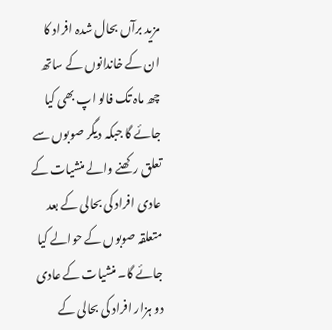مزید برآں بحال شدہ افراد کا ان کے خاندانوں کے ساتھ چھ ماہ تک فالو اپ بھی کیا جائے گا جبکہ دیگر صوبوں سے تعلق رکھنے والے منشیات کے عادی افراد کی بحالی کے بعد متعلقہ صوبوں کے حوالے کیا جائے گا۔ منشیات کے عادی دو ہزار افراد کی بحالی کے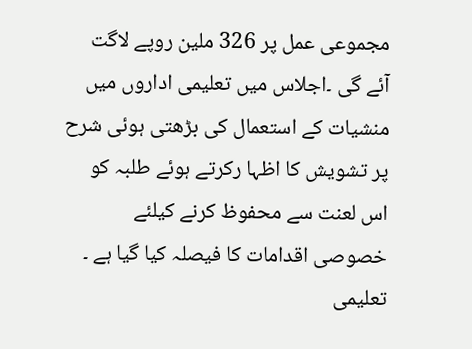مجموعی عمل پر 326 ملین روپے لاگت آئے گی ۔اجلاس میں تعلیمی اداروں میں منشیات کے استعمال کی بڑھتی ہوئی شرح پر تشویش کا اظہا رکرتے ہوئے طلبہ کو اس لعنت سے محفوظ کرنے کیلئے خصوصی اقدامات کا فیصلہ کیا گیا ہے ۔ تعلیمی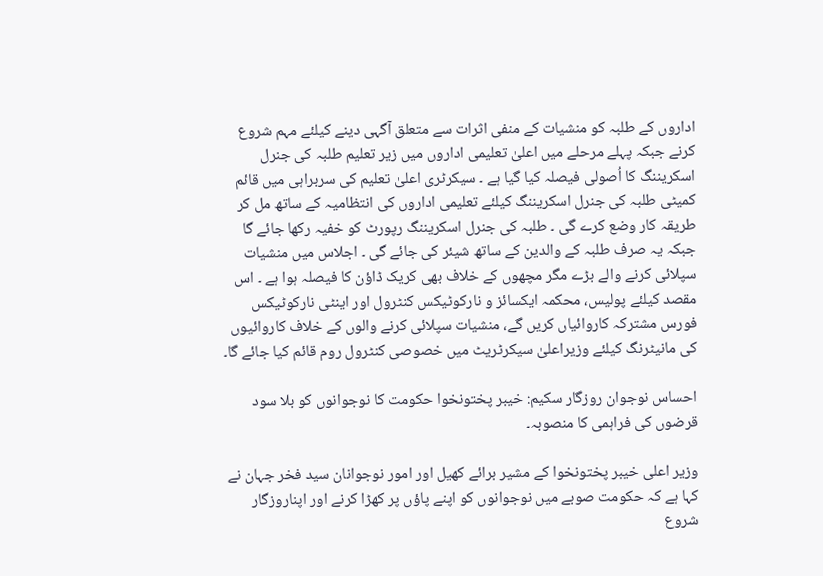اداروں کے طلبہ کو منشیات کے منفی اثرات سے متعلق آگہی دینے کیلئے مہم شروع کرنے جبکہ پہلے مرحلے میں اعلیٰ تعلیمی اداروں میں زیر تعلیم طلبہ کی جنرل اسکریننگ کا اُصولی فیصلہ کیا گیا ہے ۔ سیکرٹری اعلیٰ تعلیم کی سربراہی میں قائم کمیٹی طلبہ کی جنرل اسکریننگ کیلئے تعلیمی اداروں کی انتظامیہ کے ساتھ مل کر طریقہ کار وضع کرے گی ۔ طلبہ کی جنرل اسکریننگ رپورٹ کو خفیہ رکھا جائے گا جبکہ یہ صرف طلبہ کے والدین کے ساتھ شیئر کی جائے گی ۔ اجلاس میں منشیات سپلائی کرنے والے بڑے مگر مچھوں کے خلاف بھی کریک ڈاؤن کا فیصلہ ہوا ہے ۔ اس مقصد کیلئے پولیس، محکمہ ایکسائز و نارکوٹیکس کنٹرول اور اینٹی نارکوٹیکس فورس مشترکہ کاروائیاں کریں گے، منشیات سپلائی کرنے والوں کے خلاف کاروائیوں کی مانیٹرنگ کیلئے وزیراعلیٰ سیکرٹریٹ میں خصوصی کنٹرول روم قائم کیا جائے گا۔

احساس نوجوان روزگار سکیم: خیبر پختونخوا حکومت کا نوجوانوں کو بلا سود قرضوں کی فراہمی کا منصوبہ۔

وزیر اعلی خیبر پختونخوا کے مشیر برائے کھیل اور امور نوجوانان سید فخر جہان نے کہا ہے کہ حکومت صوبے میں نوجوانوں کو اپنے پاؤں پر کھڑا کرنے اور اپناروزگار شروع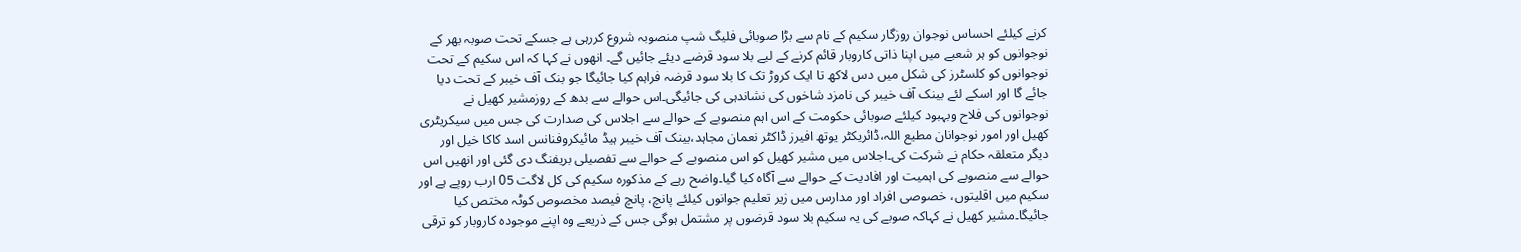کرنے کیلئے احساس نوجوان روزگار سکیم کے نام سے بڑا صوبائی فلیگ شپ منصوبہ شروع کررہی ہے جسکے تحت صوبہ بھر کے نوجوانوں کو ہر شعبے میں اپنا ذاتی کاروبار قائم کرنے کے لیے بلا سود قرضے دیئے جائیں گے۔ انھوں نے کہا کہ اس سکیم کے تحت نوجوانوں کو کلسٹرز کی شکل میں دس لاکھ تا ایک کروڑ تک کا بلا سود قرضہ فراہم کیا جائیگا جو بنک آف خیبر کے تحت دیا جائے گا اور اسکے لئے بینک آف خیبر کی نامزد شاخوں کی نشاندہی کی جائیگی۔اس حوالے سے بدھ کے روزمشیر کھیل نے نوجوانوں کی فلاح وبہبود کیلئے صوبائی حکومت کے اس اہم منصوبے کے حوالے سے اجلاس کی صدارت کی جس میں سیکریٹری کھیل اور امور نوجوانان مطیع اللہ،ڈائریکٹر یوتھ افیرز ڈاکٹر نعمان مجاہد،بینک آف خیبر ہیڈ مائیکروفنانس اسد کاکا خیل اور دیگر متعلقہ حکام نے شرکت کی۔اجلاس میں مشیر کھیل کو اس منصوبے کے حوالے سے تفصیلی بریفنگ دی گئی اور انھیں اس حوالے سے منصوبے کی اہمیت اور افادیت کے حوالے سے آگاہ کیا گیا۔واضح رہے کے مذکورہ سکیم کی کل لاگت 05 ارب روپے ہے اور سکیم میں اقلیتوں، خصوصی افراد اور مدارس میں زیر تعلیم جوانوں کیلئے پانچ، پانچ فیصد مخصوص کوٹہ مختص کیا جائیگا۔مشیر کھیل نے کہاکہ صوبے کی یہ سکیم بلا سود قرضوں پر مشتمل ہوگی جس کے ذریعے وہ اپنے موجودہ کاروبار کو ترقی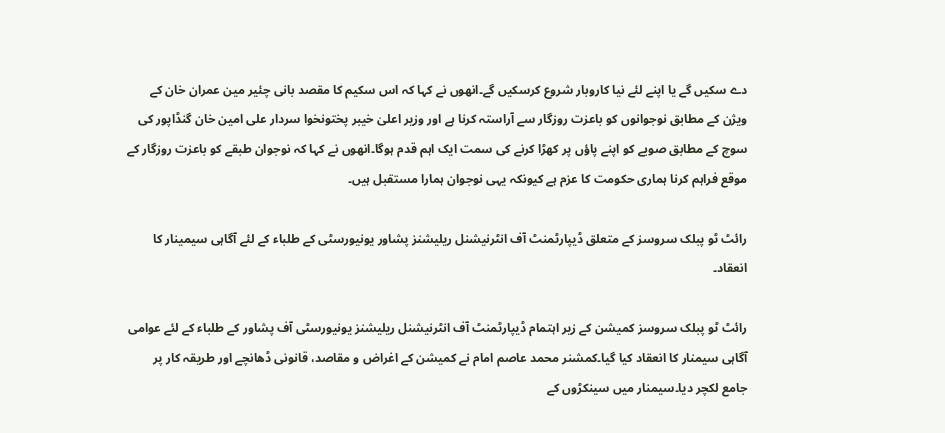دے سکیں گے یا اپنے لئے نیا کاروبار شروع کرسکیں گے۔انھوں نے کہا کہ اس سکیم کا مقصد بانی چئیر مین عمران خان کے ویژن کے مطابق نوجوانوں کو باعزت روزگار سے آراستہ کرنا ہے اور وزیر اعلیٰ خیبر پختونخوا سردار علی امین خان گنڈاپور کی سوچ کے مطابق صوبے کو اپنے پاؤں پر کھڑا کرنے کی سمت ایک اہم قدم ہوگا۔انھوں نے کہا کہ نوجوان طبقے کو باعزت روزگار کے موقع فراہم کرنا ہماری حکومت کا عزم ہے کیونکہ یہی نوجوان ہمارا مستقبل ہیں۔

رائٹ ٹو پبلک سروسز کے متعلق ڈیپارٹمنٹ آف انٹرنیشنل ریلیشنز پشاور یونیورسٹی کے طلباء کے لئے آگاہی سیمینار کا انعقاد۔

رائٹ ٹو پبلک سروسز کمیشن کے زیر اہتمام ڈیپارٹمنٹ آف انٹرنیشنل ریلیشنز یونیورسٹی آف پشاور کے طلباء کے لئے عوامی آگاہی سیمنار کا انعقاد کیا گیا۔کمشنر محمد عاصم امام نے کمیشن کے اغراض و مقاصد، قانونی ڈھانچے اور طریقہ کار پر جامع لکچر دیا۔سیمنار میں سینکڑوں کے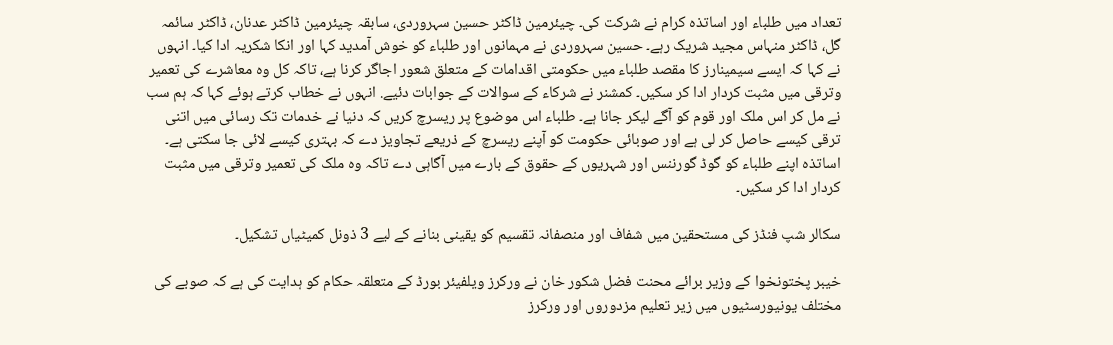تعداد میں طلباء اور اساتذہ کرام نے شرکت کی۔ چیئرمین ڈاکٹر حسین سہروردی، سابقہ چیئرمین ڈاکٹر عدنان، ڈاکٹر سائمہ گل، ڈاکٹر منہاس مجید شریک رہے۔ حسین سہروردی نے مہمانوں اور طلباء کو خوش آمدید کہا اور انکا شکریہ ادا کیا۔ انہوں نے کہا کہ ایسے سیمینارز کا مقصد طلباء میں حکومتی اقدامات کے متعلق شعور اجاگر کرنا ہے، تاکہ کل وہ معاشرے کی تعمیر وترقی میں مثبت کردار ادا کر سکیں۔ کمشنر نے شرکاء کے سوالات کے جوابات دئیے. انہوں نے خطاب کرتے ہوئے کہا کہ ہم سب نے مل کر اس ملک اور قوم کو آگے لیکر جانا ہے۔ طلباء اس موضوع پر ریسرچ کریں کہ دنیا نے خدمات تک رسائی میں اتنی ترقی کیسے حاصل کر لی ہے اور صوبائی حکومت کو آپنے ریسرچ کے ذریعے تجاویز دے کہ بہتری کیسے لائی جا سکتی ہے۔ اساتذہ اپنے طلباء کو گوڈ گورننس اور شہریوں کے حقوق کے بارے میں آگاہی دے تاکہ وہ ملک کی تعمیر وترقی میں مثبت کردار ادا کر سکیں۔

سکالر شپ فنڈز کی مستحقین میں شفاف اور منصفانہ تقسیم کو یقینی بنانے کے لیے 3 ذونل کمیٹیاں تشکیل۔

خیبر پختونخوا کے وزیر برائے محنت فضل شکور خان نے ورکرز ویلفیئر بورڈ کے متعلقہ حکام کو ہدایت کی ہے کہ صوبے کی مختلف یونیورسٹیوں میں زیر تعلیم مزدوروں اور ورکرز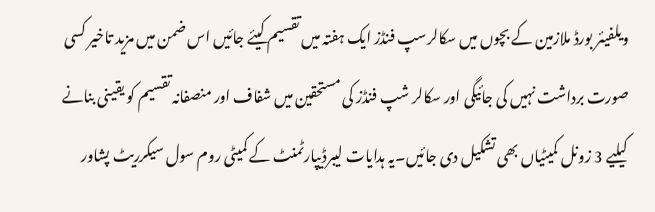ویلفیئر بورڈ ملازمین کے بچوں میں سکالرسپ فنڈز ایک ہفتہ میں تقسیم کیئے جائیں اس ضمن میں مزید تاخیر کسی صورت برداشت نہیں کی جائیگی اور سکالر شپ فنڈز کی مستحقین میں شفاف اور منصفانہ تقسیم کو یقینی بنانے کیلیے 3 زونل کمیٹیاں بھی تشکیل دی جائیں۔یہ ہدایات لیبرڈیپارٹمنٹ کے کمیٹی روم سول سیکرریٹ پشاور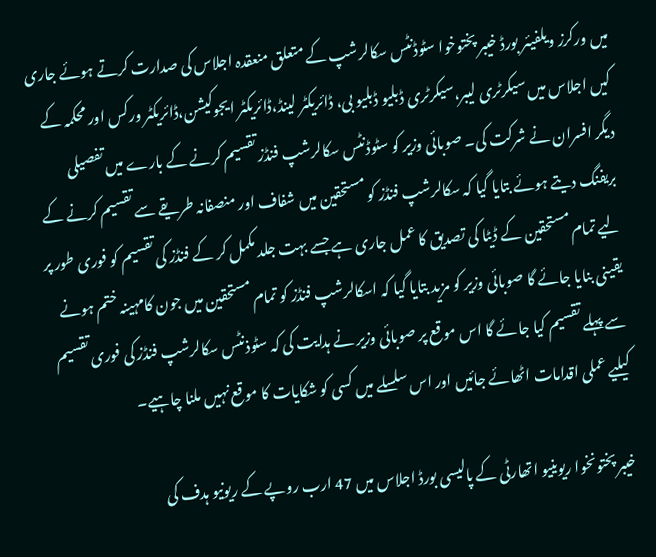میں ورکرز ویلفیئر بورڈ خیبر پختوخوا سٹوڈنٹس سکالرشپ کے متعلق منعقدہ اجلاس کی صدارت کرتے ہوئے جاری کیں اجلاس میں سیکرٹری لیبر،سیکرٹری ڈبلیو ڈبلیو بی، ڈائریکٹر لینڈ،ڈائریکٹر ایجوکیشن،ڈائریکٹر ورکس اور محکمہ کے دیگر افسران نے شرکت کی۔ صوبائی وزیر کو سٹوڈنٹس سکالرشپ فنڈز تقسیم کرنے کے بارے میں تفصیلی بریفنگ دیتے ہوئے بتایا گیا کہ سکالرشپ فنڈز کو مستحقین میں شفاف اور منصفانہ طریقے سے تقسیم کرنے کے لیے تمام مستحقین کے ڈیٹا کی تصدیق کا عمل جاری ہے جسے بہت جلد مکمل کر کے فنڈز کی تقسیم کو فوری طور پر یقینی بنایا جائے گا صوبائی وزیر کو مزید بتایا گیا کہ اسکالرشپ فنڈز کو تمام مستحقین میں جون کامہینہ ختم ہونے سے پہلے تقسیم کیا جائے گا اس موقع پر صوبائی وزیر نے ہدایت کی کہ سٹوذنٹس سکالرشپ فنڈز کی فوری تقسیم کیلیے عملی اقدامات اٹھائے جائیں اور اس سلسلے میں کسی کو شکایات کا موقع نہیں ملنا چاہیے۔

خیبر پختونخوا ریوینیو اتھارٹی کے پالیسی بورڈ اجلاس میں 47 ارب روپے کے ریونیو ہدف کی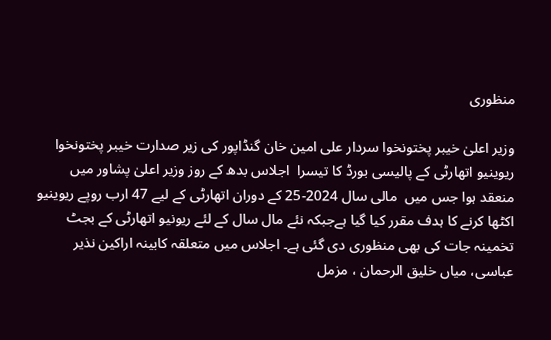منظوری

وزیر اعلیٰ خیبر پختونخوا سردار علی امین خان گنڈاپور کی زیر صدارت خیبر پختونخوا ریوینیو اتھارٹی کے پالیسی بورڈ کا تیسرا  اجلاس بدھ کے روز وزیر اعلیٰ پشاور میں منعقد ہوا جس میں  مالی سال 2024-25 کے دوران اتھارٹی کے لیے 47 ارب روپے ریوینیو اکٹھا کرنے کا ہدف مقرر کیا گیا ہےجبکہ نئے مال سال کے لئے ریونیو اتھارٹی کے بجٹ تخمینہ جات کی بھی منظوری دی گئی ہے۔ اجلاس میں متعلقہ کابینہ اراکین نذیر عباسی، میاں خلیق الرحمان ، مزمل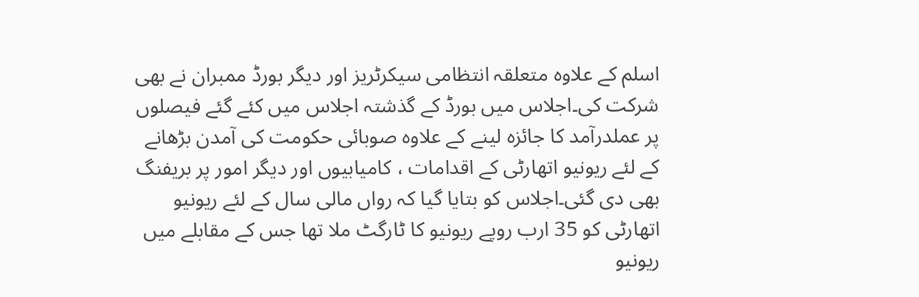اسلم کے علاوہ متعلقہ انتظامی سیکرٹریز اور دیگر بورڈ ممبران نے بھی  شرکت کی۔اجلاس میں بورڈ کے گذشتہ اجلاس میں کئے گئے فیصلوں پر عملدرآمد کا جائزہ لینے کے علاوہ صوبائی حکومت کی آمدن بڑھانے کے لئے ریونیو اتھارٹی کے اقدامات ، کامیابیوں اور دیگر امور پر بریفنگ بھی دی گئی۔اجلاس کو بتایا گیا کہ رواں مالی سال کے لئے ریونیو اتھارٹی کو 35 ارب روپے ریونیو کا ٹارگٹ ملا تھا جس کے مقابلے میں ریونیو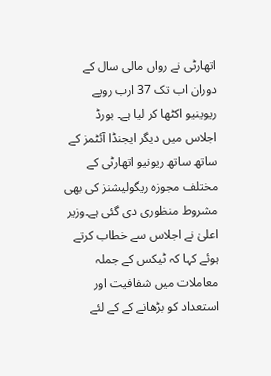اتھارٹی نے رواں مالی سال کے دوران اب تک 37 ارب روپے ریوینیو اکٹھا کر لیا ہے۔ بورڈ اجلاس میں دیگر ایجنڈا آئٹمز کے ساتھ ساتھ ریونیو اتھارٹی کے مختلف مجوزہ ریگولیشنز کی بھی مشروط منظوری دی گئی ہے۔وزیر اعلیٰ نے اجلاس سے خطاب کرتے ہوئے کہا کہ ٹیکس کے جملہ معاملات میں شفافیت اور استعداد کو بڑھانے کے کے لئے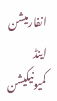انفارمیشن اینڈ کمیونیکیشن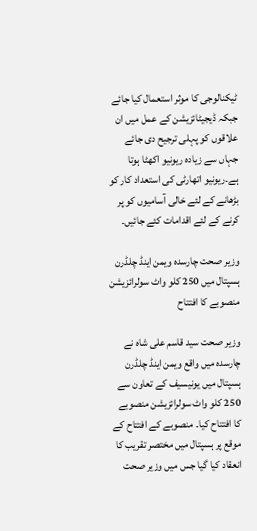ٹیکنالوجی کا موثر استعمال کیا جائے جبکہ ڈیجیٹائزیشن کے عمل میں ان علاقوں کو پہلی ترجیح دی جائے جہاں سے زیادہ ریونیو اکھٹا ہوتا ہے۔ریونیو اتھارٹی کی استعداد کار کو بڑھانے کے لئے خالی آسامیوں کو پر کرنے کے لئے اقدامات کئے جائیں۔

وزیر صحت چارسدہ ویمن اینڈ چلڈرن ہسپتال میں 250 کلو واٹ سولرائزیشن منصوبے کا افتتاح

وزیر صحت سید قاسم علی شاہ نے چارسدہ میں واقع ویمن اینڈ چلڈرن ہسپتال میں یونیسیف کے تعاون سے 250 کلو واٹ سولرائزیشن منصوبے کا افتتاح کیا۔ منصوبے کے افتتاح کے موقع پر ہسپتال میں مختصر تقریب کا انعقاد کیا گیا جس میں وزیر صحت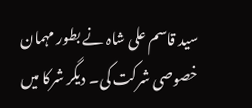سید قاسم علی شاہ نے بطور مہمان خصوصی شرکت کی۔ دیگر شرکا میں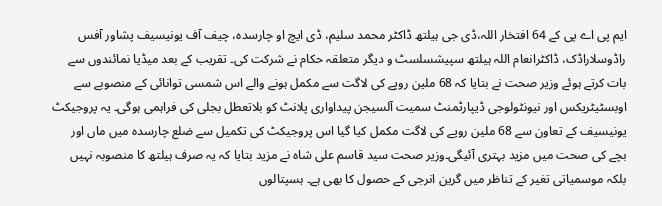ایم پی اے پی کے 64 افتخار اللہ،ڈی جی ہیلتھ ڈاکٹر محمد سلیم، ڈی ایچ او چارسدہ، چیف آف یونیسیف پشاور آفس راڈوسلاراڈک، ڈاکٹرانعام اللہ ہیلتھ سپیشسلسٹ و دیگر متعلقہ حکام نے شرکت کی۔ تقریب کے بعد میڈیا نمائندوں سے بات کرتے ہوئے وزیر صحت نے بتایا کہ 68 ملین روپے کی لاگت سے مکمل ہونے والے اس شمسی توانائی کے منصوبے سے اوبسٹیٹریکس اور نیونٹولوجی ڈیپارٹمنٹ سمیت آلسیجن پیداواری پلانٹ کو بلاتعطل بجلی کی فراہمی ہوگی۔ یہ پروجیکٹ یونیسیف کے تعاون سے 68 ملین روپے کی لاگت مکمل کیا گیا اس پروجیکٹ کی تکمیل سے ضلع چارسدہ میں ماں اور بچے کی صحت میں مزید بہتری آئیگی۔وزیر صحت سید قاسم علی شاہ نے مزید بتایا کہ یہ صرف ہیلتھ کا منصوبہ نہیں بلکہ موسمیاتی تغیر کے تناظر میں گرین انرجی کے حصول کا بھی ہے۔ ہسپتالوں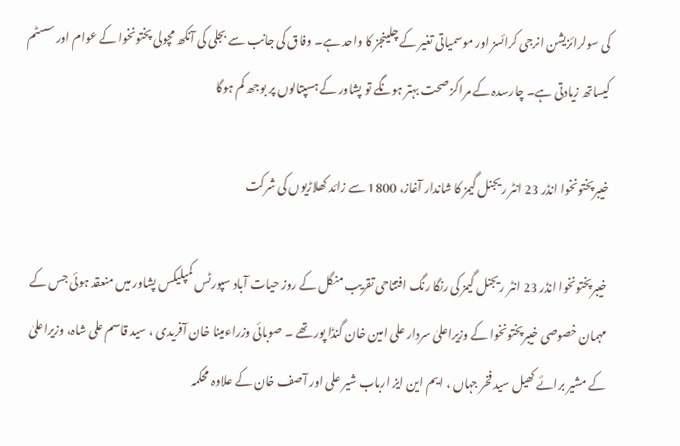کی سولرائزیشن انرجی کرائسز اور موسمیاتی تغیر کے چلینجز کا واحد ہے۔ وفاق کی جانب سے بجلی کی آنکھ مچولی پختونخوا کے عوام اور سسٹم کیساتھ زیادتی ہے۔ چارسدہ کے مراکز صحت بہتر ہونگے تو پشاور کے ہسپتالوں پر بوجھ کم ہوگا

خیبرپختونخوا انڈر 23 انٹر ریجنل گیمز کا شاندار آغاز، 1800 سے زائد کھلاڑیوں کی شرکت

خیبرپختونخوا انڈر 23 انٹر ریجنل گیمز کی رنگا رنگ افتتاحی تقریب منگل کے روز حیات آباد سپورٹس کمپلیکس پشاور میں منعقد ہوئی جس کے مہمان خصوصی خیبرپختونخوا کے وزیراعلیٰ سردار علی امین خان گنڈا پور تھے ۔ صوبائی وزراءمینا خان آفریدی ، سید قاسم علی شاہ، وزیراعلیٰ کے مشیر برائے کھیل سید فخر جہاں ، ایم این ایز ارباب شیر علی اور آصف خان کے علاوہ محکمہ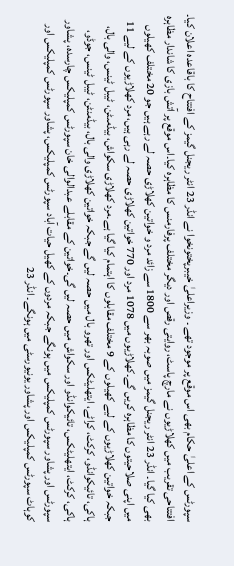سپورٹس کے اعلیٰ حکام بھی اس موقع پر موجود تھے ۔ وزیراعلیٰ خیبرپختونخوا نے انڈر 23 انٹر ریجنل گیمز کے افتتاح کا باقاعدہ اعلان کیا۔ افتتاحی تقریب میں کھلاڑیوں نے مارچ پاسٹ، روایتی رقص اور دیگر مختلف پرفارمنس کا مظاہرہ کیا۔اس موقع پر آتش بازی کا شاندار مظاہرہ بھی کیا گیا۔ انڈر 23 انٹر ریجنل گیمز میں صوبہ بھر سے 1800 سے زائد مرد و خواتین کھلاڑی حصہ لے رہے ہیں جو 20 مختلف کھیلوں میں اپنی صلاحیتوں کا مظاہرہ کریں گے۔کھلاڑیوں میں 1078 مرد اور 770 خواتین کھلاڑی حصہ لے رہی ہیں، مرد کھلاڑیوں کے لیے 11 جبکہ خواتین کھلاڑیوں کے لیے کھیلوں کے 9 مختلف مقابلوں کا اہتمام کیا گیا ہے۔مرد کھلاڑی سکواش، بیڈمںٹن، ٹیبل ٹینس، والی بال، ہاکی، تائیکوانڈو، کرکٹ، کراٹے، ایتھلیٹکس اور تھرو بال میں حصہ لیں گے جبکہ خواتین کھلاڑی والی بال، بیڈمنٹن، ٹیبل ٹینس، جوڈو، ہاکی، کرکٹ، ایتھلیٹکس، تائیکوانڈو اور سکواش میں حصہ لیں گی۔خواتین کے مقابلے عبدالوالی خان سپورٹس کمپلیکس چارسدہ، پشاور سپورٹس اور پشاور سپورٹس کمپلیکس میں ہونگے جبکہ مردوں کے کھیل حیات آباد سپورٹس کمپلیکس، پشاور سپورٹس کمپلیکس اور کوہاٹ سپورٹس کمپلیکس اور پشاور یونیورسٹی میں ہونگے۔ انڈر 23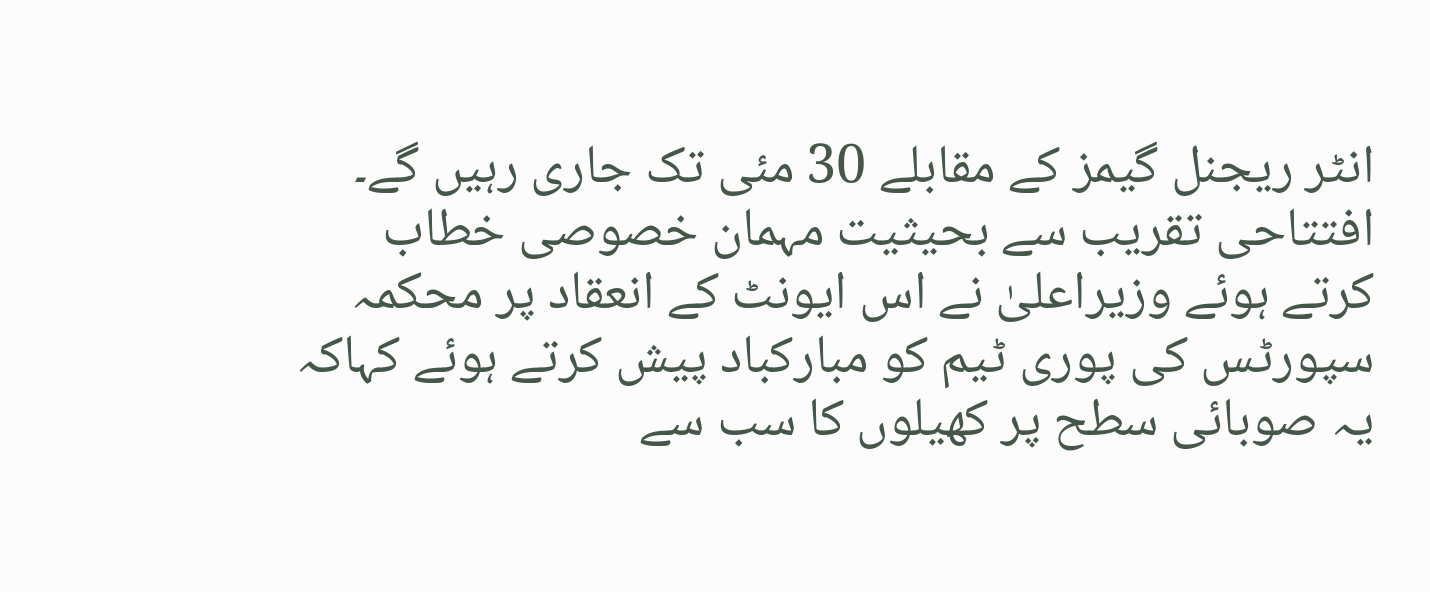انٹر ریجنل گیمز کے مقابلے 30 مئی تک جاری رہیں گے۔
افتتاحی تقریب سے بحیثیت مہمان خصوصی خطاب کرتے ہوئے وزیراعلیٰ نے اس ایونٹ کے انعقاد پر محکمہ سپورٹس کی پوری ٹیم کو مبارکباد پیش کرتے ہوئے کہاکہ یہ صوبائی سطح پر کھیلوں کا سب سے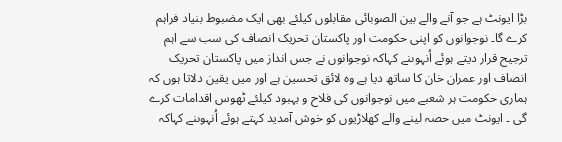بڑا ایونٹ ہے جو آنے والے بین الصوبائی مقابلوں کیلئے بھی ایک مضبوط بنیاد فراہم کرے گا۔ نوجوانوں کو اپنی حکومت اور پاکستان تحریک انصاف کی سب سے اہم ترجیح قرار دیتے ہوئے اُنہوںنے کہاکہ نوجوانوں نے جس انداز میں پاکستان تحریک انصاف اور عمران خان کا ساتھ دیا ہے وہ لائق تحسین ہے اور میں یقین دلاتا ہوں کہ ہماری حکومت ہر شعبے میں نوجوانوں کی فلاح و بہبود کیلئے ٹھوس اقدامات کرے گی ۔ ایونٹ میں حصہ لینے والے کھلاڑیوں کو خوش آمدید کہتے ہوئے اُنہوںنے کہاکہ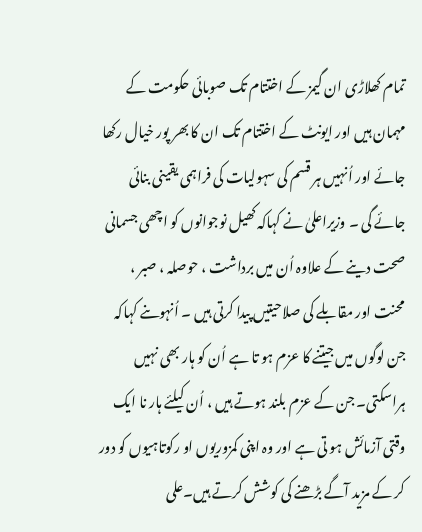تمام کھلاڑی ان گیمز کے اختتام تک صوبائی حکومت کے مہمان ہیں اور ایونٹ کے اختتام تک ان کا بھر پور خیال رکھا جائے اور اُنہیں ہر قسم کی سہولیات کی فراہمی یقینی بنائی جائے گی ۔ وزیراعلیٰ نے کہاکہ کھیل نوجوانوں کو اچھی جسمانی صحت دینے کے علاوہ اُن میں برداشت ، حوصلہ ، صبر ، محنت اور مقابلے کی صلاحیتیں پیدا کرتی ہیں ۔ اُنہوںنے کہاکہ جن لوگوں میں جیتنے کا عزم ہو تا ہے اُن کو ہار بھی نہیں ہراسکتی۔ جن کے عزم بلند ہوتے ہیں ، اُن کیلئے ہار نا ایک وقتی آزمائش ہو تی ہے اور وہ اپنی کمزوریوں او رکوتاہیوں کو دور کر کے مزید آگے بڑھنے کی کوشش کرتے ہیں۔علی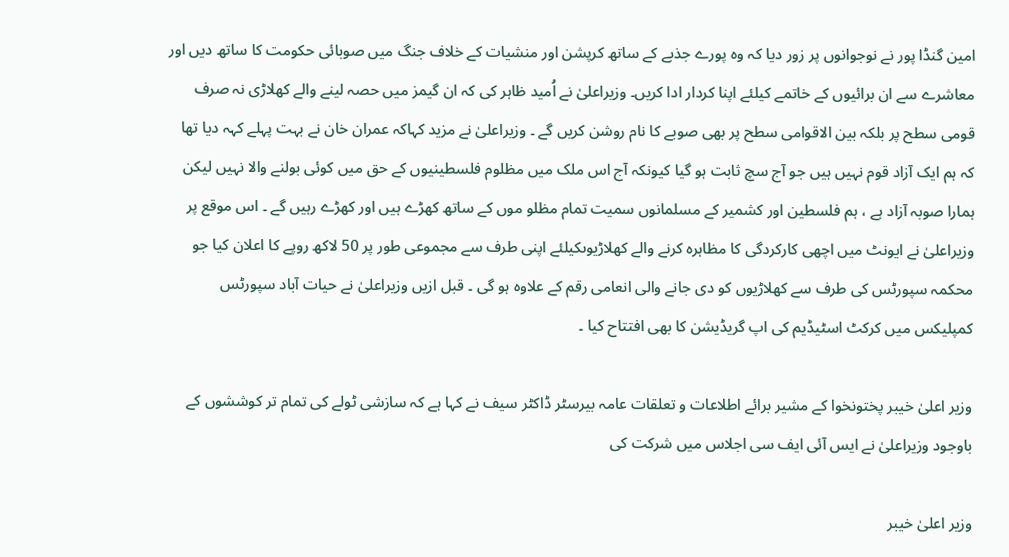امین گنڈا پور نے نوجوانوں پر زور دیا کہ وہ پورے جذبے کے ساتھ کرپشن اور منشیات کے خلاف جنگ میں صوبائی حکومت کا ساتھ دیں اور معاشرے سے ان برائیوں کے خاتمے کیلئے اپنا کردار ادا کریں۔ وزیراعلیٰ نے اُمید ظاہر کی کہ ان گیمز میں حصہ لینے والے کھلاڑی نہ صرف قومی سطح پر بلکہ بین الاقوامی سطح پر بھی صوبے کا نام روشن کریں گے ۔ وزیراعلیٰ نے مزید کہاکہ عمران خان نے بہت پہلے کہہ دیا تھا کہ ہم ایک آزاد قوم نہیں ہیں جو آج سچ ثابت ہو گیا کیونکہ آج اس ملک میں مظلوم فلسطینیوں کے حق میں کوئی بولنے والا نہیں لیکن ہمارا صوبہ آزاد ہے ، ہم فلسطین اور کشمیر کے مسلمانوں سمیت تمام مظلو موں کے ساتھ کھڑے ہیں اور کھڑے رہیں گے ۔ اس موقع پر وزیراعلیٰ نے ایونٹ میں اچھی کارکردگی کا مظاہرہ کرنے والے کھلاڑیوںکیلئے اپنی طرف سے مجموعی طور پر 50 لاکھ روپے کا اعلان کیا جو محکمہ سپورٹس کی طرف سے کھلاڑیوں کو دی جانے والی انعامی رقم کے علاوہ ہو گی ۔ قبل ازیں وزیراعلیٰ نے حیات آباد سپورٹس کمپلیکس میں کرکٹ اسٹیڈیم کی اپ گریڈیشن کا بھی افتتاح کیا ۔

وزیر اعلیٰ خیبر پختونخوا کے مشیر برائے اطلاعات و تعلقات عامہ بیرسٹر ڈاکٹر سیف نے کہا ہے کہ سازشی ٹولے کی تمام تر کوششوں کے باوجود وزیراعلیٰ نے ایس آئی ایف سی اجلاس میں شرکت کی

وزیر اعلیٰ خیبر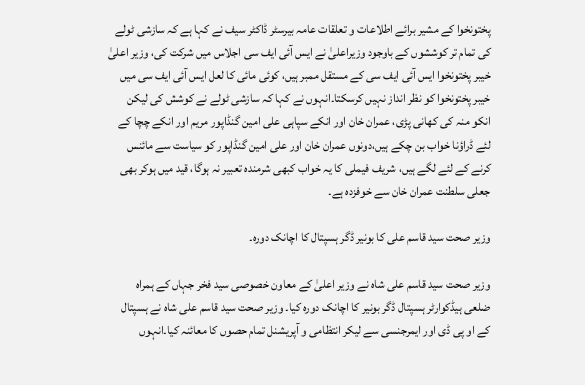پختونخوا کے مشیر برائے اطلاعات و تعلقات عامہ بیرسٹر ڈاکٹر سیف نے کہا ہے کہ سازشی ٹولے کی تمام تر کوششوں کے باوجود وزیراعلیٰ نے ایس آئی ایف سی اجلاس میں شرکت کی، وزیر اعلیٰ خیبر پختونخوا ایس آئی ایف سی کے مستقل ممبر ہیں، کوئی مائی کا لعل ایس آئی ایف سی میں خیبر پختونخوا کو نظر انداز نہیں کرسکتا۔انہوں نے کہا کہ سازشی ٹولے نے کوشش کی لیکن انکو منہ کی کھانی پڑی، عمران خان اور انکے سپاہی علی امین گنڈاپور مریم اور انکے چچا کے لئے ڈراؤنا خواب بن چکے ہیں،دونوں عمران خان اور علی امین گنڈاپور کو سیاست سے مائنس کرنے کے لئے لگے ہیں، شریف فیملی کا یہ خواب کبھی شرمندہ تعبیر نہ ہوگا، قید میں ہوکر بھی جعلی سلطنت عمران خان سے خوفزدہ ہے۔

وزیر صحت سید قاسم علی کا بونیر ڈگر ہسپتال کا اچانک دورہ۔

وزیر صحت سید قاسم علی شاہ نے وزیر اعلیٰ کے معاون خصوصی سید فخر جہاں کے ہمراہ ضلعی ہیڈکوارٹر ہسپتال ڈگر بونیر کا اچانک دورہ کیا۔ وزیر صحت سید قاسم علی شاہ نے ہسپتال کے او پی ڈی اور ایمرجنسی سے لیکر انتظامی و آپریشنل تمام حصوں کا معائنہ کیا۔انہوں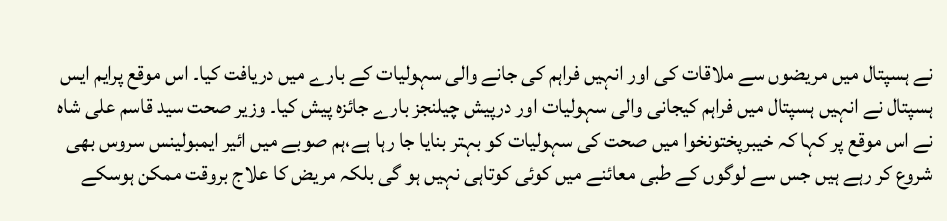نے ہسپتال میں مریضوں سے ملاقات کی اور انہیں فراہم کی جانے والی سہولیات کے بارے میں دریافت کیا۔ اس موقع پرایم ایس ہسپتال نے انہیں ہسپتال میں فراہم کیجانی والی سہولیات اور درپیش چیلنجز بارے جائزہ پیش کیا۔ وزیر صحت سید قاسم علی شاہ نے اس موقع پر کہا کہ خیبرپختونخوا میں صحت کی سہولیات کو بہتر بنایا جا رہا ہے،ہم صوبے میں ائیر ایمبولینس سروس بھی شروع کر رہے ہیں جس سے لوگوں کے طبی معائنے میں کوئی کوتاہی نہیں ہو گی بلکہ مریض کا علاج بروقت ممکن ہوسکے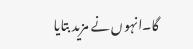گا۔انہوں نے مزید بتایا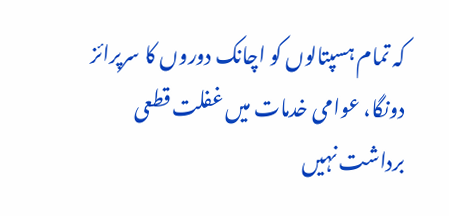کہ تمام ہسپتالوں کو اچانک دوروں کا سرپرائز دونگا، عوامی خدمات میں غفلت قطعی برداشت نہیں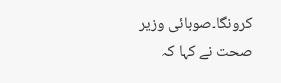کرونگا۔صوبائی وزیر صحت نے کہا کہ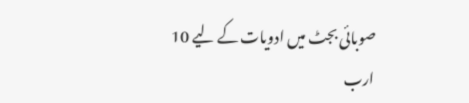صوبائی بجٹ میں ادویات کے لیے 10 ارب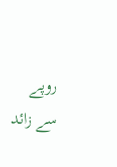روپے سے زائد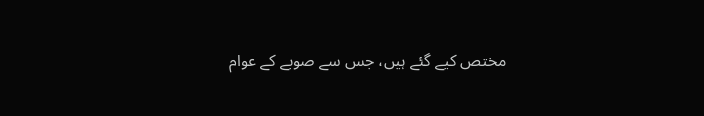مختص کیے گئے ہیں، جس سے صوبے کے عوام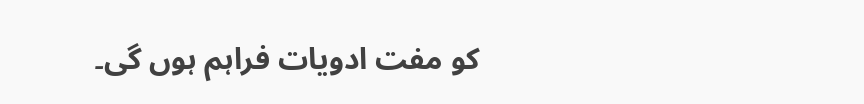کو مفت ادویات فراہم ہوں گی۔